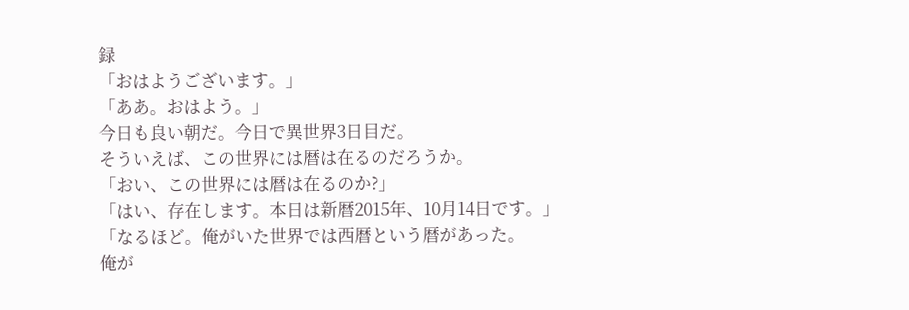録
「おはようございます。」
「ああ。おはよう。」
今日も良い朝だ。今日で異世界3日目だ。
そういえば、この世界には暦は在るのだろうか。
「おい、この世界には暦は在るのか?」
「はい、存在します。本日は新暦2015年、10月14日です。」
「なるほど。俺がいた世界では西暦という暦があった。
俺が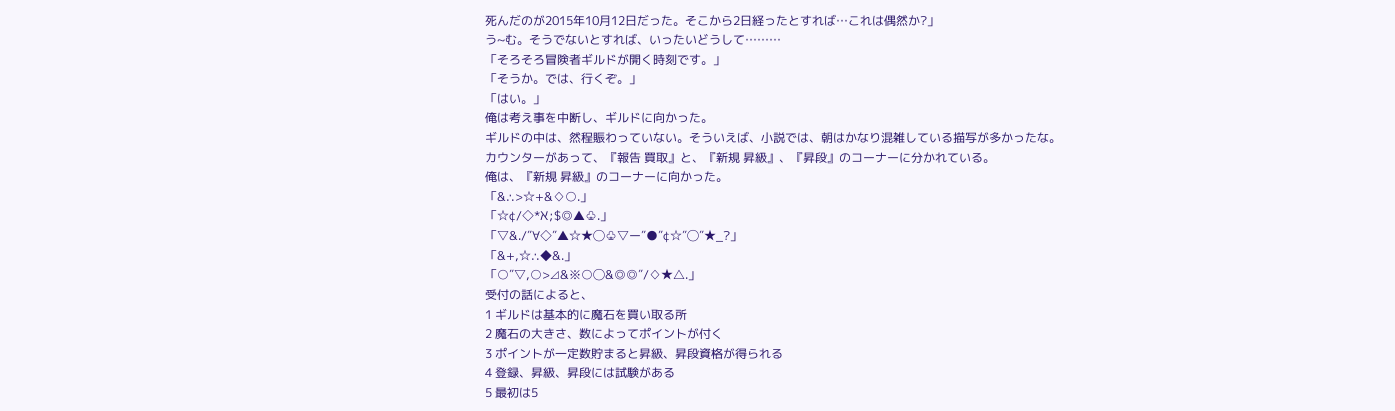死んだのが2015年10月12日だった。そこから2日経ったとすれば…これは偶然か?」
う~む。そうでないとすれば、いったいどうして………
「そろそろ冒険者ギルドが開く時刻です。」
「そうか。では、行くぞ。」
「はい。」
俺は考え事を中断し、ギルドに向かった。
ギルドの中は、然程賑わっていない。そういえば、小説では、朝はかなり混雑している描写が多かったな。
カウンターがあって、『報告 買取』と、『新規 昇級』、『昇段』のコーナーに分かれている。
俺は、『新規 昇級』のコーナーに向かった。
「&∴>☆+&♢○.」
「☆¢/◇*ℵ;$◎▲♧.」
「▽&./″∀◇″▲☆★◯♧▽ー″●″¢☆″◯″★_?」
「&+,☆∴◆&.」
「○″▽,○>⊿&※○◯&◎◎″/♢★△.」
受付の話によると、
1 ギルドは基本的に魔石を買い取る所
2 魔石の大きさ、数によってポイントが付く
3 ポイントが一定数貯まると昇級、昇段資格が得られる
4 登録、昇級、昇段には試験がある
5 最初は5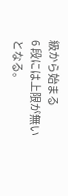級から始まる
6 段には上限が無い
となる。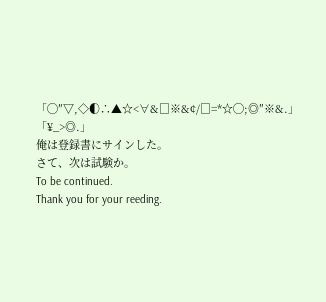「◯″▽,◇◐∴▲☆<∀&□※&¢/□=*☆◯;◎″※&.」
「¥_>◎.」
俺は登録書にサインした。
さて、次は試験か。
To be continued.
Thank you for your reeding.